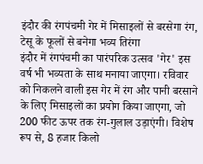इंदौर की रंगपंचमी गेर में मिसाइलों से बरसेगा रंग, टेसू के फूलों से बनेगा भव्य तिरंगा
इंदौर में रंगपंचमी का पारंपरिक उत्सव 'गेर' इस वर्ष भी भव्यता के साथ मनाया जाएगा। रविवार को निकलने वाली इस गेर में रंग और पानी बरसाने के लिए मिसाइलों का प्रयोग किया जाएगा, जो 200 फीट ऊपर तक रंग-गुलाल उड़ाएंगी। विशेष रूप से, 8 हजार किलो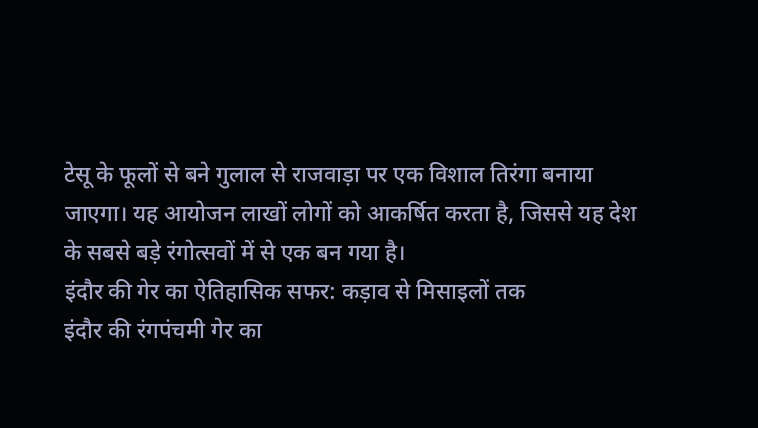टेसू के फूलों से बने गुलाल से राजवाड़ा पर एक विशाल तिरंगा बनाया जाएगा। यह आयोजन लाखों लोगों को आकर्षित करता है, जिससे यह देश के सबसे बड़े रंगोत्सवों में से एक बन गया है।
इंदौर की गेर का ऐतिहासिक सफर: कड़ाव से मिसाइलों तक
इंदौर की रंगपंचमी गेर का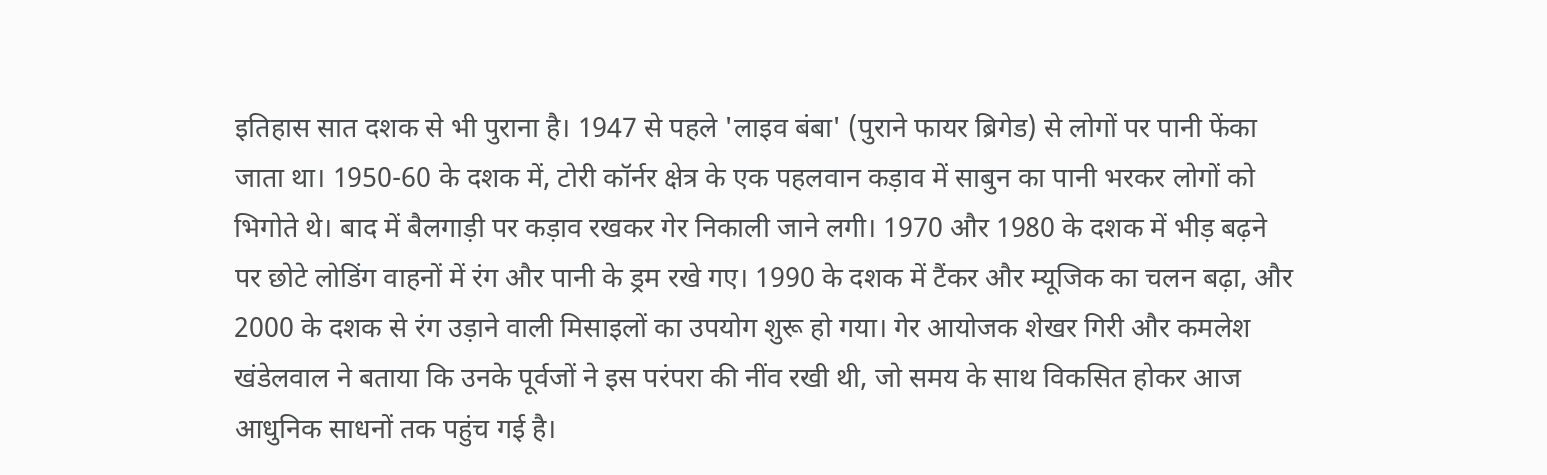इतिहास सात दशक से भी पुराना है। 1947 से पहले 'लाइव बंबा' (पुराने फायर ब्रिगेड) से लोगों पर पानी फेंका जाता था। 1950-60 के दशक में, टोरी कॉर्नर क्षेत्र के एक पहलवान कड़ाव में साबुन का पानी भरकर लोगों को भिगोते थे। बाद में बैलगाड़ी पर कड़ाव रखकर गेर निकाली जाने लगी। 1970 और 1980 के दशक में भीड़ बढ़ने पर छोटे लोडिंग वाहनों में रंग और पानी के ड्रम रखे गए। 1990 के दशक में टैंकर और म्यूजिक का चलन बढ़ा, और 2000 के दशक से रंग उड़ाने वाली मिसाइलों का उपयोग शुरू हो गया। गेर आयोजक शेखर गिरी और कमलेश खंडेलवाल ने बताया कि उनके पूर्वजों ने इस परंपरा की नींव रखी थी, जो समय के साथ विकसित होकर आज आधुनिक साधनों तक पहुंच गई है।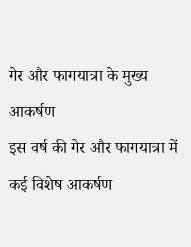गेर और फागयात्रा के मुख्य आकर्षण
इस वर्ष की गेर और फागयात्रा में कई विशेष आकर्षण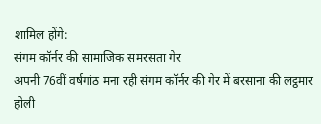शामिल होंगे:
संगम कॉर्नर की सामाजिक समरसता गेर
अपनी 76वीं वर्षगांठ मना रही संगम कॉर्नर की गेर में बरसाना की लट्ठमार होली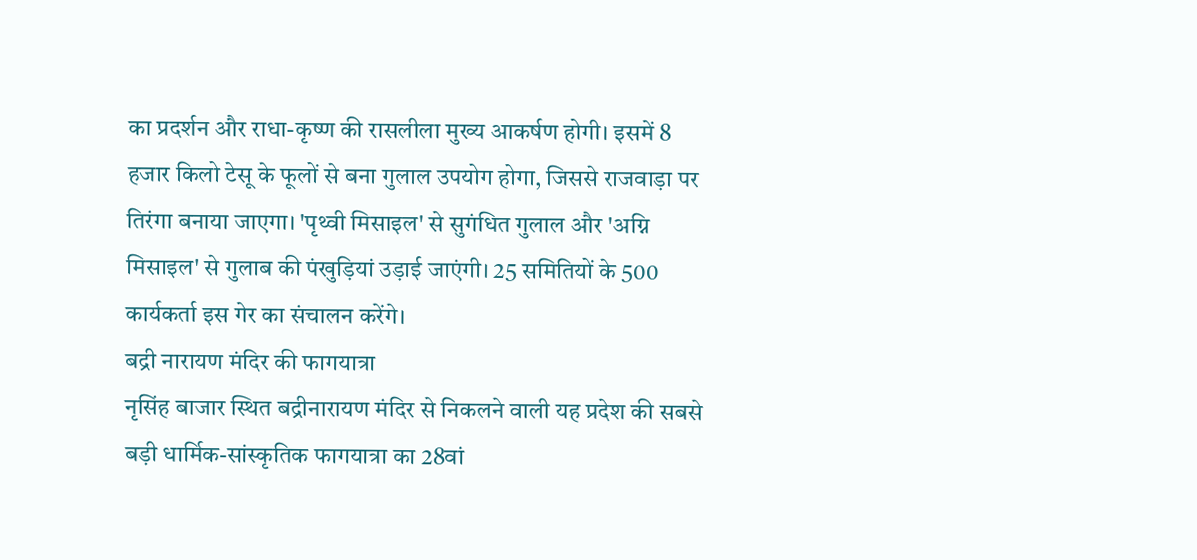का प्रदर्शन और राधा-कृष्ण की रासलीला मुख्य आकर्षण होगी। इसमें 8 हजार किलो टेसू के फूलों से बना गुलाल उपयोग होगा, जिससे राजवाड़ा पर तिरंगा बनाया जाएगा। 'पृथ्वी मिसाइल' से सुगंधित गुलाल और 'अग्नि मिसाइल' से गुलाब की पंखुड़ियां उड़ाई जाएंगी। 25 समितियों के 500 कार्यकर्ता इस गेर का संचालन करेंगे।
बद्री नारायण मंदिर की फागयात्रा
नृसिंह बाजार स्थित बद्रीनारायण मंदिर से निकलने वाली यह प्रदेश की सबसे बड़ी धार्मिक-सांस्कृतिक फागयात्रा का 28वां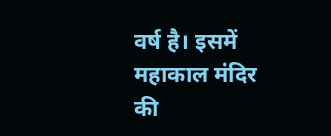वर्ष है। इसमें महाकाल मंदिर की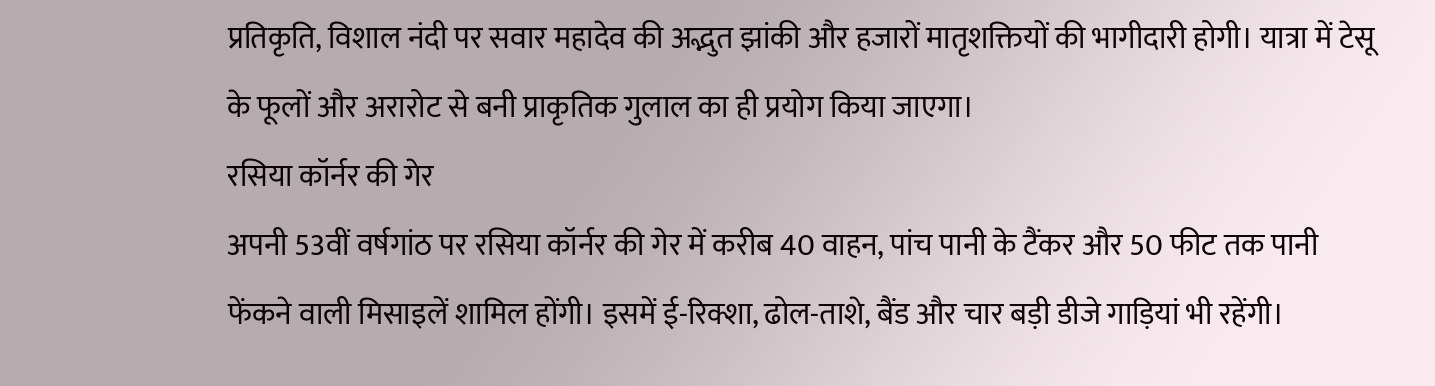प्रतिकृति, विशाल नंदी पर सवार महादेव की अद्भुत झांकी और हजारों मातृशक्तियों की भागीदारी होगी। यात्रा में टेसू के फूलों और अरारोट से बनी प्राकृतिक गुलाल का ही प्रयोग किया जाएगा।
रसिया कॉर्नर की गेर
अपनी 53वीं वर्षगांठ पर रसिया कॉर्नर की गेर में करीब 40 वाहन, पांच पानी के टैंकर और 50 फीट तक पानी फेंकने वाली मिसाइलें शामिल होंगी। इसमें ई-रिक्शा, ढोल-ताशे, बैंड और चार बड़ी डीजे गाड़ियां भी रहेंगी।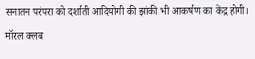सनातन परंपरा को दर्शाती आदियोगी की झांकी भी आकर्षण का केंद्र होगी।
मॉरल क्लब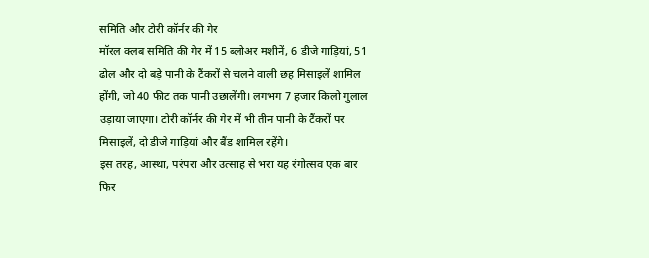समिति और टोरी कॉर्नर की गेर
मॉरल क्लब समिति की गेर में 15 ब्लोअर मशीनें, 6 डीजे गाड़ियां, 51 ढोल और दो बड़े पानी के टैंकरों से चलने वाली छह मिसाइलें शामिल होंगी, जो 40 फीट तक पानी उछालेंगी। लगभग 7 हजार किलो गुलाल उड़ाया जाएगा। टोरी कॉर्नर की गेर में भी तीन पानी के टैंकरों पर मिसाइलें, दो डीजे गाड़ियां और बैंड शामिल रहेंगे।
इस तरह, आस्था, परंपरा और उत्साह से भरा यह रंगोत्सव एक बार फिर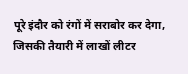पूरे इंदौर को रंगों में सराबोर कर देगा, जिसकी तैयारी में लाखों लीटर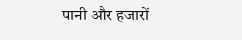पानी और हजारों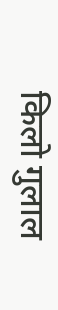किलो गुलाल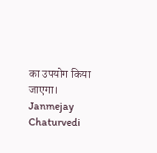का उपयोग किया जाएगा।
Janmejay Chaturvedi